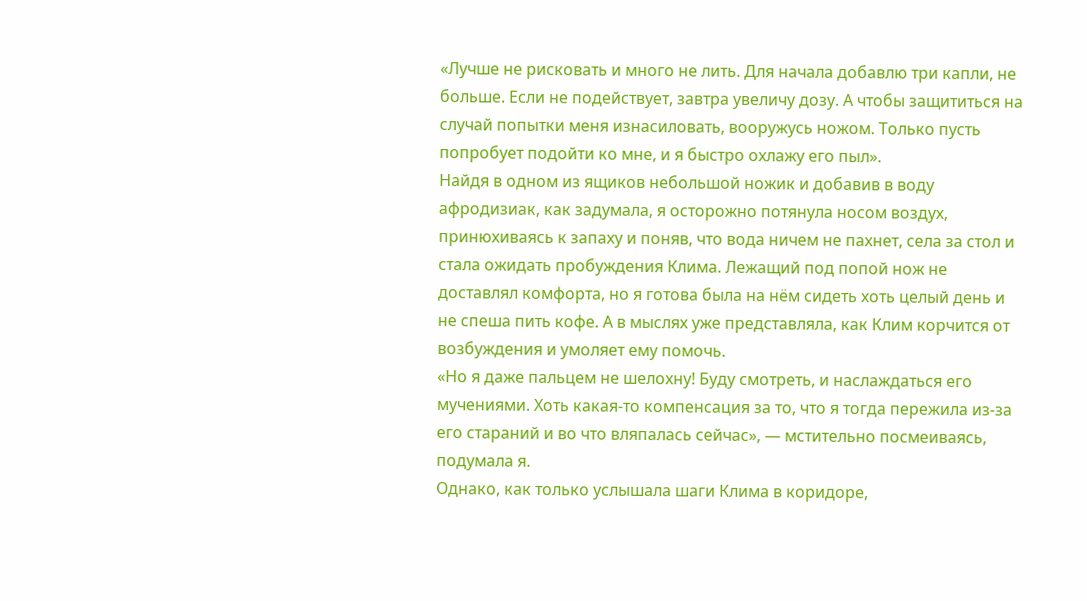«Лучше не рисковать и много не лить. Для начала добавлю три капли, не больше. Если не подействует, завтра увеличу дозу. А чтобы защититься на случай попытки меня изнасиловать, вооружусь ножом. Только пусть попробует подойти ко мне, и я быстро охлажу его пыл».
Найдя в одном из ящиков небольшой ножик и добавив в воду афродизиак, как задумала, я осторожно потянула носом воздух, принюхиваясь к запаху и поняв, что вода ничем не пахнет, села за стол и стала ожидать пробуждения Клима. Лежащий под попой нож не доставлял комфорта, но я готова была на нём сидеть хоть целый день и не спеша пить кофе. А в мыслях уже представляла, как Клим корчится от возбуждения и умоляет ему помочь.
«Но я даже пальцем не шелохну! Буду смотреть, и наслаждаться его мучениями. Хоть какая-то компенсация за то, что я тогда пережила из-за его стараний и во что вляпалась сейчас», — мстительно посмеиваясь, подумала я.
Однако, как только услышала шаги Клима в коридоре,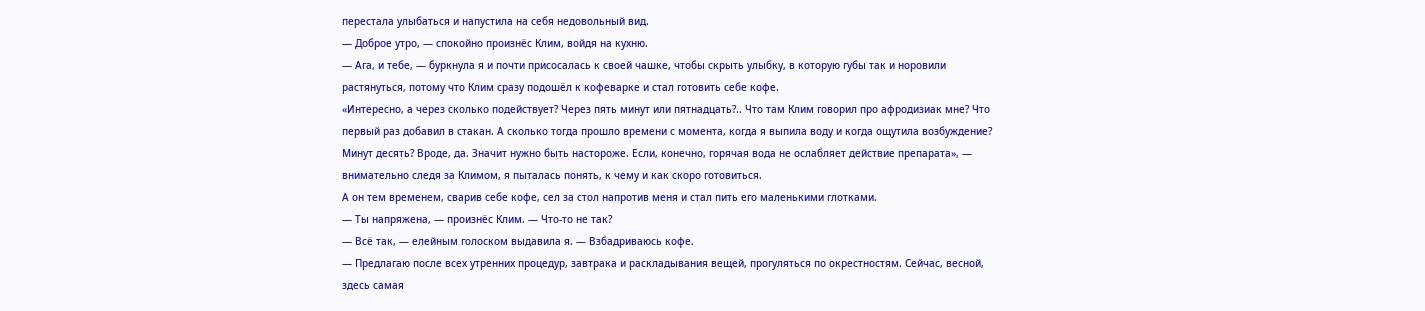перестала улыбаться и напустила на себя недовольный вид.
— Доброе утро, — спокойно произнёс Клим, войдя на кухню.
— Ага, и тебе, — буркнула я и почти присосалась к своей чашке, чтобы скрыть улыбку, в которую губы так и норовили растянуться, потому что Клим сразу подошёл к кофеварке и стал готовить себе кофе.
«Интересно, а через сколько подействует? Через пять минут или пятнадцать?.. Что там Клим говорил про афродизиак мне? Что первый раз добавил в стакан. А сколько тогда прошло времени с момента, когда я выпила воду и когда ощутила возбуждение? Минут десять? Вроде, да. Значит нужно быть настороже. Если, конечно, горячая вода не ослабляет действие препарата», — внимательно следя за Климом, я пыталась понять, к чему и как скоро готовиться.
А он тем временем, сварив себе кофе, сел за стол напротив меня и стал пить его маленькими глотками.
— Ты напряжена, — произнёс Клим. — Что-то не так?
— Всё так, — елейным голоском выдавила я. — Взбадриваюсь кофе.
— Предлагаю после всех утренних процедур, завтрака и раскладывания вещей, прогуляться по окрестностям. Сейчас, весной, здесь самая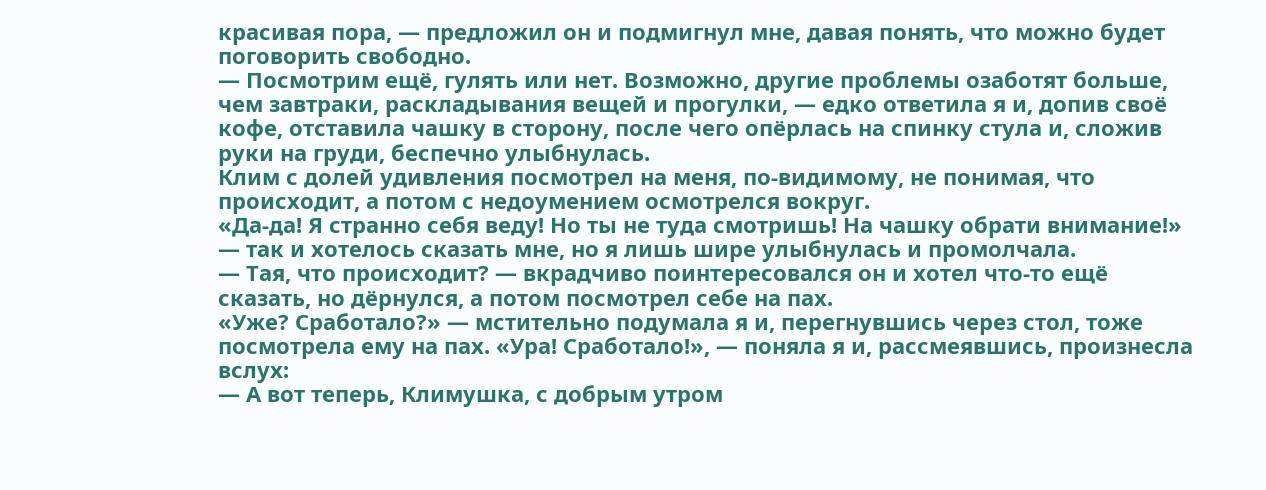красивая пора, — предложил он и подмигнул мне, давая понять, что можно будет поговорить свободно.
— Посмотрим ещё, гулять или нет. Возможно, другие проблемы озаботят больше, чем завтраки, раскладывания вещей и прогулки, — едко ответила я и, допив своё кофе, отставила чашку в сторону, после чего опёрлась на спинку стула и, сложив руки на груди, беспечно улыбнулась.
Клим с долей удивления посмотрел на меня, по-видимому, не понимая, что происходит, а потом с недоумением осмотрелся вокруг.
«Да-да! Я странно себя веду! Но ты не туда смотришь! На чашку обрати внимание!» — так и хотелось сказать мне, но я лишь шире улыбнулась и промолчала.
— Тая, что происходит? — вкрадчиво поинтересовался он и хотел что-то ещё сказать, но дёрнулся, а потом посмотрел себе на пах.
«Уже? Сработало?» — мстительно подумала я и, перегнувшись через стол, тоже посмотрела ему на пах. «Ура! Сработало!», — поняла я и, рассмеявшись, произнесла вслух:
— А вот теперь, Климушка, с добрым утром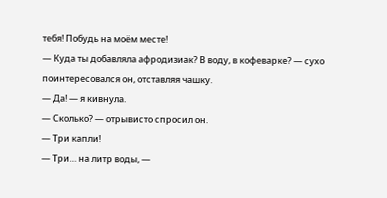тебя! Побудь на моём месте!
— Куда ты добавляла афродизиак? В воду, в кофеварке? — сухо поинтересовался он, отставляя чашку.
— Да! — я кивнула.
— Сколько? — отрывисто спросил он.
— Три капли!
— Три… на литр воды, —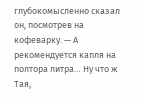глубокомысленно сказал он, посмотрев на кофеварку. — А рекомендуется капля на полтора литра… Ну что ж Тая,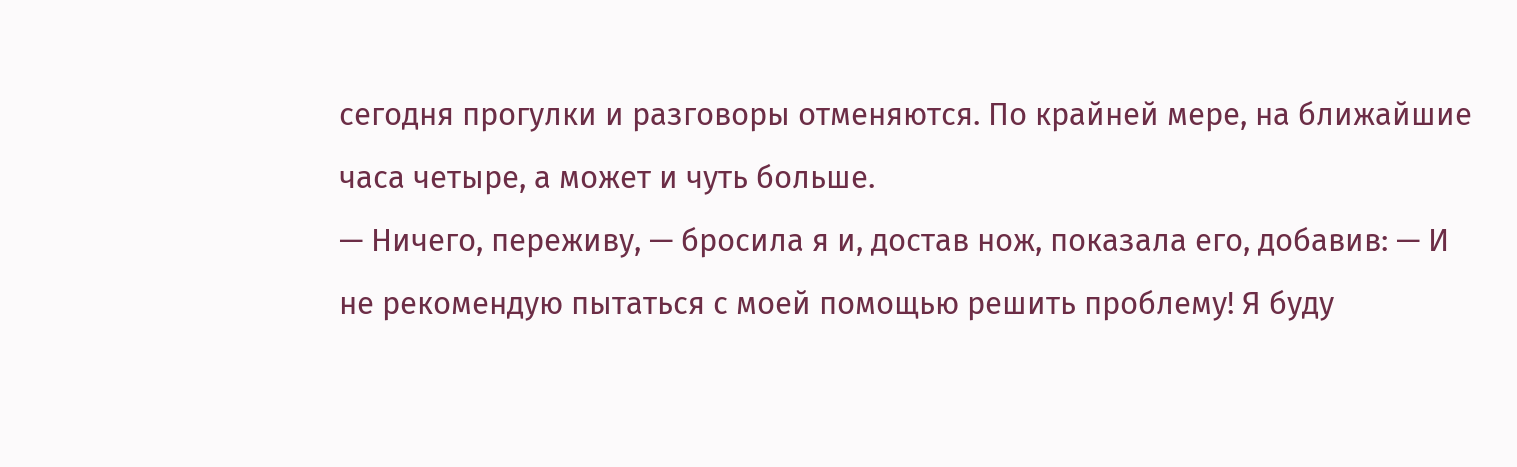сегодня прогулки и разговоры отменяются. По крайней мере, на ближайшие часа четыре, а может и чуть больше.
— Ничего, переживу, — бросила я и, достав нож, показала его, добавив: — И не рекомендую пытаться с моей помощью решить проблему! Я буду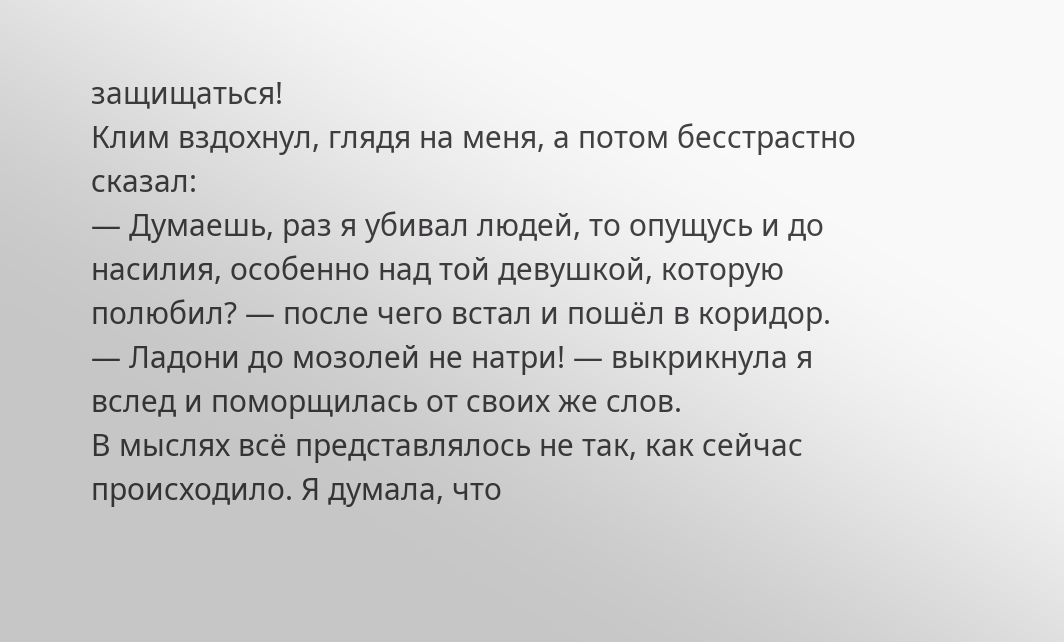защищаться!
Клим вздохнул, глядя на меня, а потом бесстрастно сказал:
— Думаешь, раз я убивал людей, то опущусь и до насилия, особенно над той девушкой, которую полюбил? — после чего встал и пошёл в коридор.
— Ладони до мозолей не натри! — выкрикнула я вслед и поморщилась от своих же слов.
В мыслях всё представлялось не так, как сейчас происходило. Я думала, что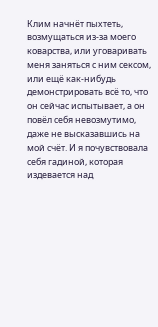Клим начнёт пыхтеть, возмущаться из-за моего коварства, или уговаривать меня заняться с ним сексом, или ещё как-нибудь демонстрировать всё то, что он сейчас испытывает, а он повёл себя невозмутимо, даже не высказавшись на мой счёт. И я почувствовала себя гадиной, которая издевается над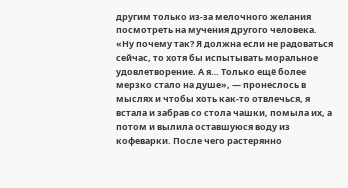другим только из-за мелочного желания посмотреть на мучения другого человека.
«Ну почему так? Я должна если не радоваться сейчас, то хотя бы испытывать моральное удовлетворение. А я… Только ещё более мерзко стало на душе», — пронеслось в мыслях и чтобы хоть как-то отвлечься, я встала и забрав со стола чашки, помыла их, а потом и вылила оставшуюся воду из кофеварки. После чего растерянно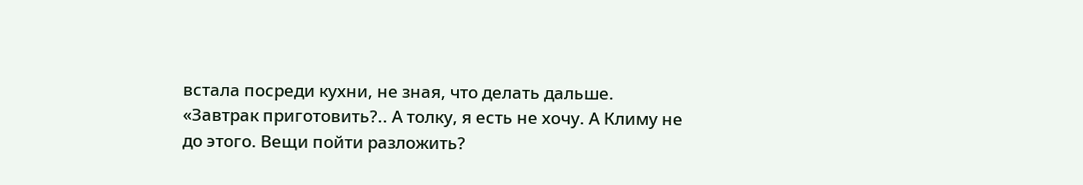встала посреди кухни, не зная, что делать дальше.
«Завтрак приготовить?.. А толку, я есть не хочу. А Климу не до этого. Вещи пойти разложить?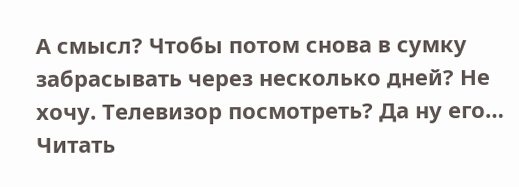А смысл? Чтобы потом снова в сумку забрасывать через несколько дней? Не хочу. Телевизор посмотреть? Да ну его… Читать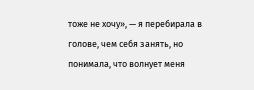тоже не хочу», — я перебирала в голове, чем себя занять, но понимала, что волнует меня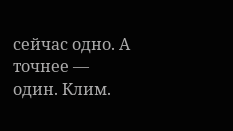сейчас одно. А точнее — один. Клим.